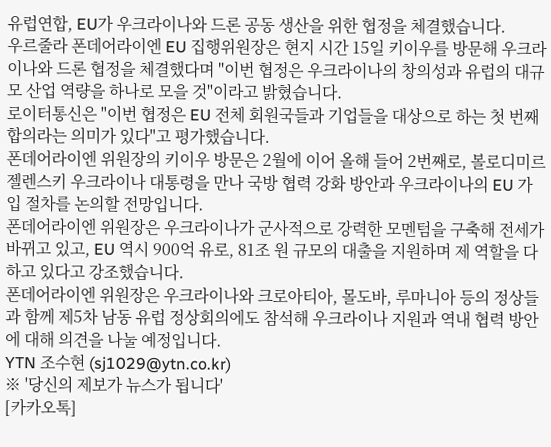유럽연합, EU가 우크라이나와 드론 공동 생산을 위한 협정을 체결했습니다.
우르줄라 폰데어라이엔 EU 집행위원장은 현지 시간 15일 키이우를 방문해 우크라이나와 드론 협정을 체결했다며 "이번 협정은 우크라이나의 창의성과 유럽의 대규모 산업 역량을 하나로 모을 것"이라고 밝혔습니다.
로이터통신은 "이번 협정은 EU 전체 회원국들과 기업들을 대상으로 하는 첫 번째 합의라는 의미가 있다"고 평가했습니다.
폰데어라이엔 위원장의 키이우 방문은 2월에 이어 올해 들어 2번째로, 볼로디미르 젤렌스키 우크라이나 대통령을 만나 국방 협력 강화 방안과 우크라이나의 EU 가입 절차를 논의할 전망입니다.
폰데어라이엔 위원장은 우크라이나가 군사적으로 강력한 모멘텀을 구축해 전세가 바뀌고 있고, EU 역시 900억 유로, 81조 원 규모의 대출을 지원하며 제 역할을 다하고 있다고 강조했습니다.
폰데어라이엔 위원장은 우크라이나와 크로아티아, 몰도바, 루마니아 등의 정상들과 함께 제5차 남동 유럽 정상회의에도 참석해 우크라이나 지원과 역내 협력 방안에 대해 의견을 나눌 예정입니다.
YTN 조수현 (sj1029@ytn.co.kr)
※ '당신의 제보가 뉴스가 됩니다'
[카카오톡]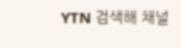YTN 검색해 채널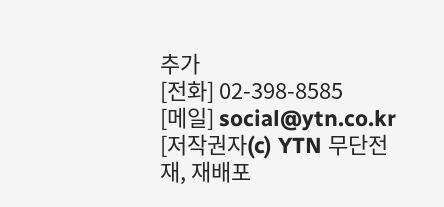추가
[전화] 02-398-8585
[메일] social@ytn.co.kr
[저작권자(c) YTN 무단전재, 재배포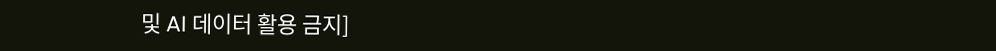및 AI 데이터 활용 금지]